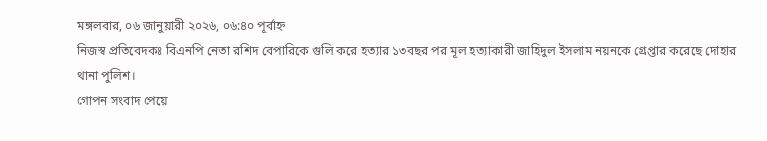মঙ্গলবার, ০৬ জানুয়ারী ২০২৬, ০৬:৪০ পূর্বাহ্ন
নিজস্ব প্রতিবেদকঃ বিএনপি নেতা রশিদ বেপারিকে গুলি করে হত্যার ১৩বছর পর মূল হত্যাকারী জাহিদুল ইসলাম নয়নকে গ্রেপ্তার করেছে দোহার থানা পুলিশ।
গোপন সংবাদ পেয়ে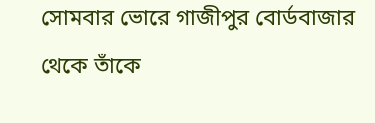সোমবার ভোরে গাজীপুর বোর্ডবাজার থেকে তাঁকে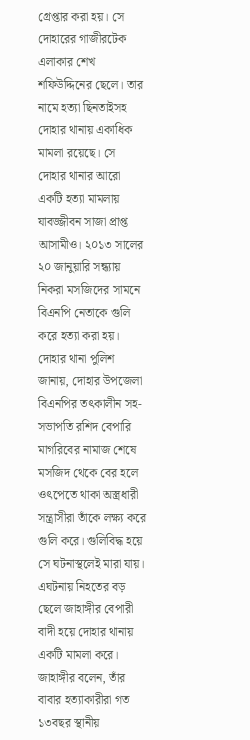গ্রেপ্তার করা হয়। সে দোহারের গাজীরটেক এলাকার শেখ শফিউদ্দিনের ছেলে। তার নামে হত্যা ছিনতাইসহ দোহার থানায় একাধিক মামলা রয়েছে। সে দোহার থানার আরো একটি হত্যা মামলায় যাবজ্জীবন সাজা প্রাপ্ত আসামীও। ২০১৩ সালের ২০ জানুয়ারি সন্ধ্যায় নিকরা মসজিদের সামনে বিএনপি নেতাকে গুলি করে হত্যা করা হয়।
দোহার থানা পুলিশ জানায়, দোহার উপজেলা বিএনপির তৎকালীন সহ-সভাপতি রশিদ বেপারি মাগরিবের নামাজ শেষে মসজিদ থেকে বের হলে ওৎপেতে থাকা অস্ত্রধারী সন্ত্রাসীরা তাঁকে লক্ষ্য করে গুলি করে। গুলিবিদ্ধ হয়ে সে ঘটনাস্থলেই মারা যায়। এঘটনায় নিহতের বড় ছেলে জাহাঙ্গীর বেপারী বাদী হয়ে দোহার থানায় একটি মামলা করে।
জাহাঙ্গীর বলেন, তাঁর বাবার হত্যাকারীরা গত ১৩বছর স্থানীয়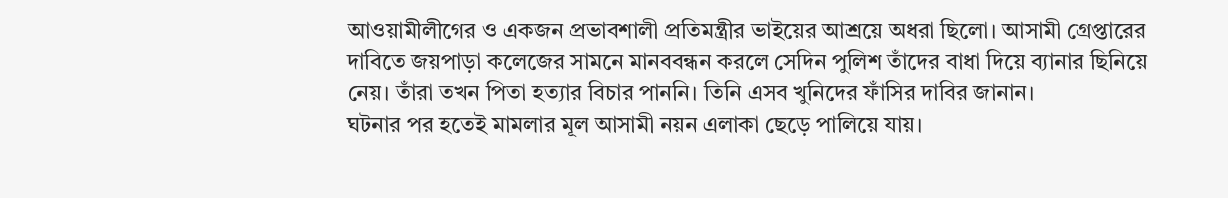আওয়ামীলীগের ও একজন প্রভাবশালী প্রতিমন্ত্রীর ভাইয়ের আশ্রয়ে অধরা ছিলো। আসামী গ্রেপ্তারের দাবিতে জয়পাড়া কলেজের সামনে মানববন্ধন করলে সেদিন পুলিশ তাঁদের বাধা দিয়ে ব্যানার ছিনিয়ে নেয়। তাঁরা তখন পিতা হত্যার বিচার পাননি। তিনি এসব খুনিদের ফাঁসির দাবির জানান।
ঘটনার পর হতেই মামলার মূল আসামী নয়ন এলাকা ছেড়ে পালিয়ে যায়।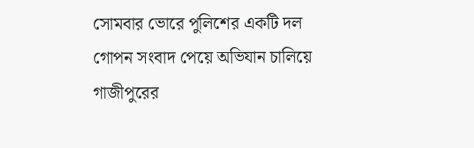সোমবার ভোরে পুলিশের একটি দল গোপন সংবাদ পেয়ে অভিযান চালিয়ে গাজীপুরের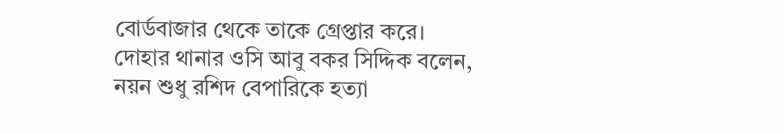বোর্ডবাজার থেকে তাকে গ্রেপ্তার করে।
দোহার থানার ওসি আবু বকর সিদ্দিক বলেন, নয়ন শুধু রশিদ বেপারিকে হত্যা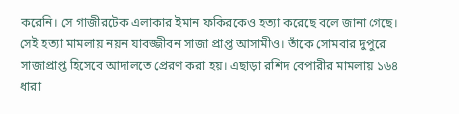করেনি। সে গাজীরটেক এলাকার ইমান ফকিরকেও হত্যা করেছে বলে জানা গেছে। সেই হত্যা মামলায় নয়ন যাবজ্জীবন সাজা প্রাপ্ত আসামীও। তাঁকে সোমবার দুপুরে সাজাপ্রাপ্ত হিসেবে আদালতে প্রেরণ করা হয়। এছাড়া রশিদ বেপারীর মামলায় ১৬৪ ধারা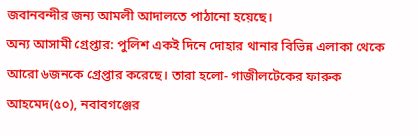জবানবন্দীর জন্য আমলী আদালতে পাঠানো হয়েছে।
অন্য আসামী গ্রেপ্তার: পুলিশ একই দিনে দোহার থানার বিভিন্ন এলাকা থেকে আরো ৬জনকে গ্রেপ্তার করেছে। তারা হলো- গাজীলটেকের ফারুক আহমেদ(৫০), নবাবগঞ্জের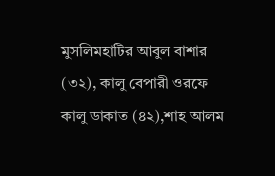মুসলিমহাটির আবুল বাশার (৩২), কালু বেপারী ওরফে কালু ডাকাত (৪২),শাহ আলম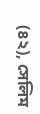(৪২), সেলিম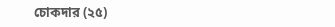চোকদার (২৫)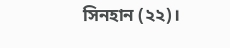সিনহান (২২)।